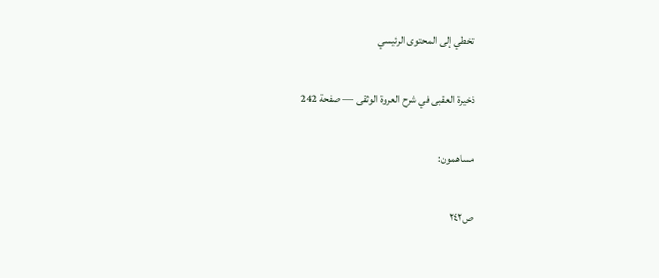تخطي إلى المحتوى الرئيسي

ذخيرة العقبى في شرح العروة الوثقى — صفحة 242

مساهمون:

ص٢٤٢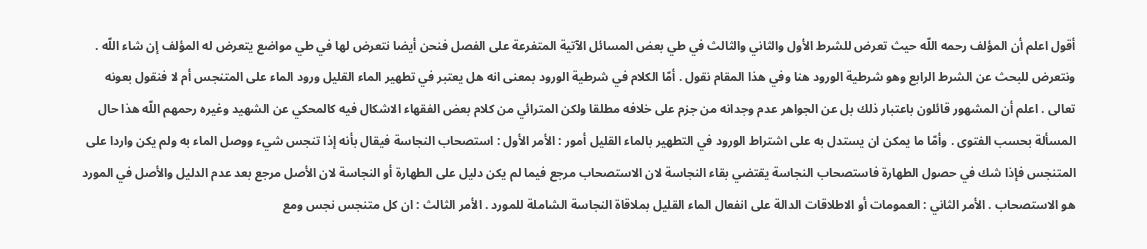أقول اعلم أن المؤلف رحمه اللّه حيث تعرض للشرط الأول والثاني والثالث في طي بعض المسائل الآتية المتفرعة على الفصل فنحن أيضا نتعرض لها في طي مواضع يتعرض له المؤلف إن شاء اللّه . ونتعرض للبحث عن الشرط الرابع وهو شرطية الورود هنا وفي هذا المقام نقول . أمّا الكلام في شرطية الورود بمعنى انه هل يعتبر في تطهير الماء القليل ورود الماء على المتنجس أم لا فنقول بعونه تعالى . اعلم أن المشهور قائلون باعتبار ذلك بل عن الجواهر عدم وجدانه من جزم على خلافه مطلقا ولكن المترائي من كلام بعض الفقهاء الاشكال فيه كالمحكي عن الشهيد وغيره رحمهم اللّه هذا حال المسألة بحسب الفتوى . وأمّا ما يمكن ان يستدل به على اشتراط الورود في التطهير بالماء القليل أمور : الأمر الأول : استصحاب النجاسة فيقال بأنه إذا تنجس شيء ووصل الماء به ولم يكن واردا على المتنجس فإذا شك في حصول الطهارة فاستصحاب النجاسة يقتضي بقاء النجاسة لان الاستصحاب مرجع فيما لم يكن دليل على الطهارة أو النجاسة لان الأصل مرجع بعد عدم الدليل والأصل في المورد هو الاستصحاب . الأمر الثاني : العمومات أو الاطلاقات الدالة على انفعال الماء القليل بملاقاة النجاسة الشاملة للمورد . الأمر الثالث : ان كل متنجس نجس ومع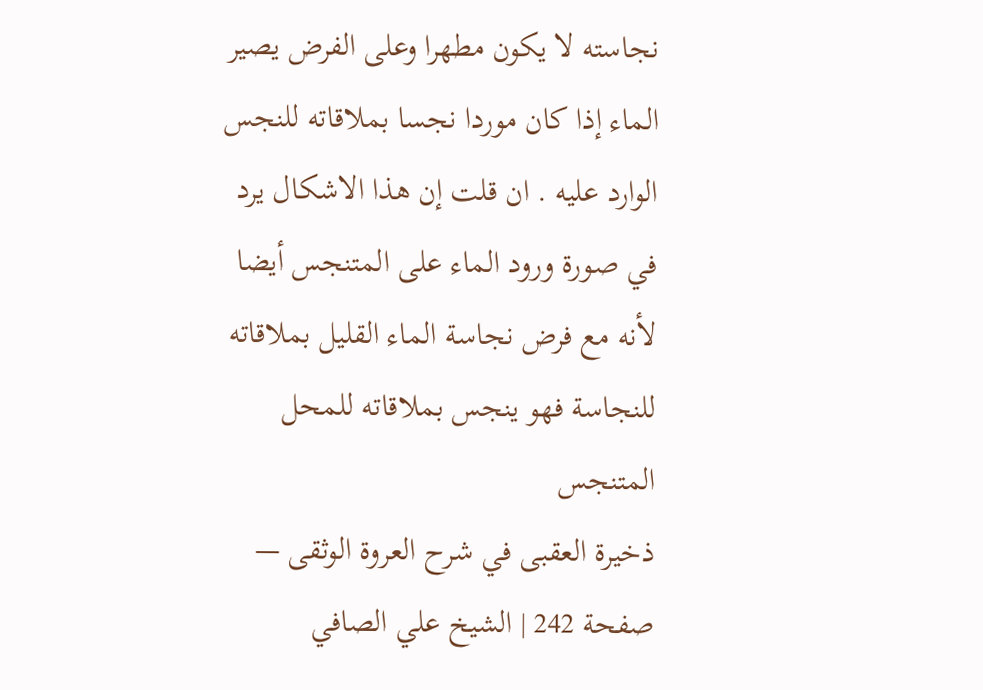نجاسته لا يكون مطهرا وعلى الفرض يصير الماء إذا كان موردا نجسا بملاقاته للنجس الوارد عليه . ان قلت إن هذا الاشكال يرد في صورة ورود الماء على المتنجس أيضا لأنه مع فرض نجاسة الماء القليل بملاقاته للنجاسة فهو ينجس بملاقاته للمحل المتنجس
ذخيرة العقبى في شرح العروة الوثقى — صفحة 242 | الشيخ علي الصافي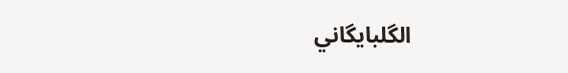الگلبايگاني